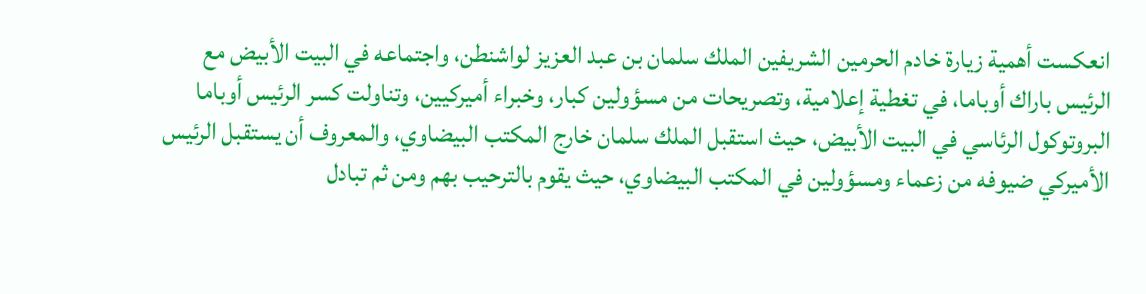انعكست أهمية زيارة خادم الحرمين الشريفين الملك سلمان بن عبد العزيز لواشنطن، واجتماعه في البيت الأبيض مع الرئيس باراك أوباما، في تغطية إعلامية، وتصريحات من مسؤولين كبار، وخبراء أميركيين، وتناولت كسر الرئيس أوباما البروتوكول الرئاسي في البيت الأبيض، حيث استقبل الملك سلمان خارج المكتب البيضاوي، والمعروف أن يستقبل الرئيس الأميركي ضيوفه من زعماء ومسؤولين في المكتب البيضاوي، حيث يقوم بالترحيب بهم ومن ثم تبادل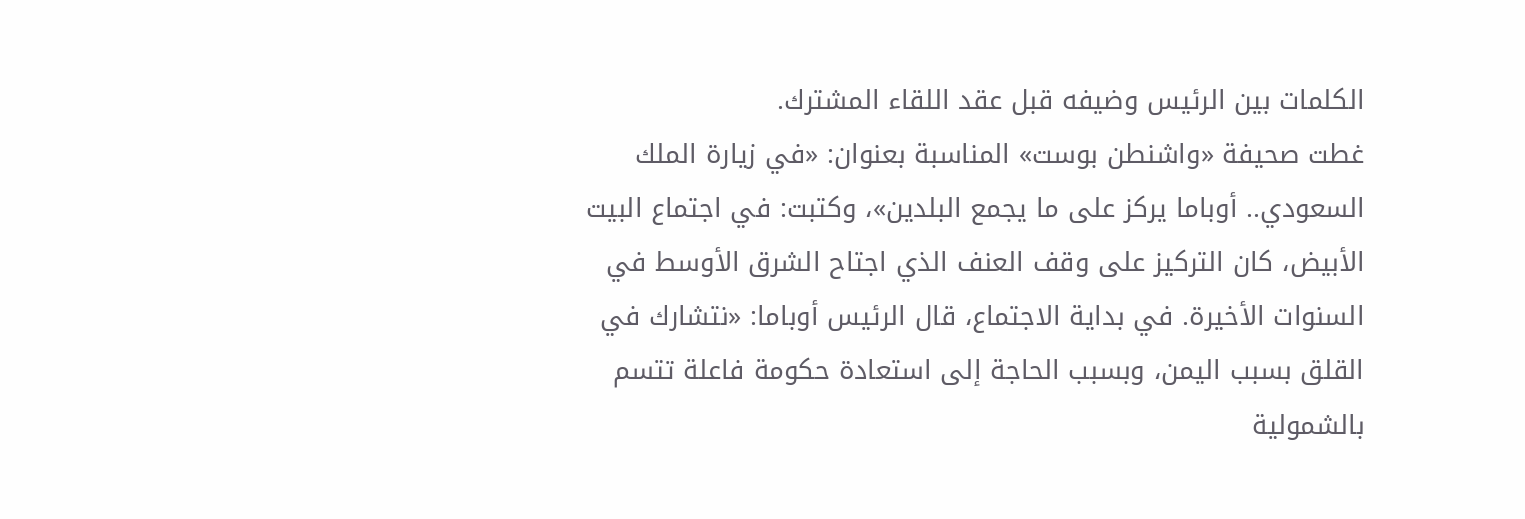الكلمات بين الرئيس وضيفه قبل عقد اللقاء المشترك.
غطت صحيفة «واشنطن بوست» المناسبة بعنوان: «في زيارة الملك السعودي.. أوباما يركز على ما يجمع البلدين»، وكتبت: في اجتماع البيت الأبيض، كان التركيز على وقف العنف الذي اجتاح الشرق الأوسط في السنوات الأخيرة. في بداية الاجتماع، قال الرئيس أوباما: «نتشارك في القلق بسبب اليمن، وبسبب الحاجة إلى استعادة حكومة فاعلة تتسم بالشمولية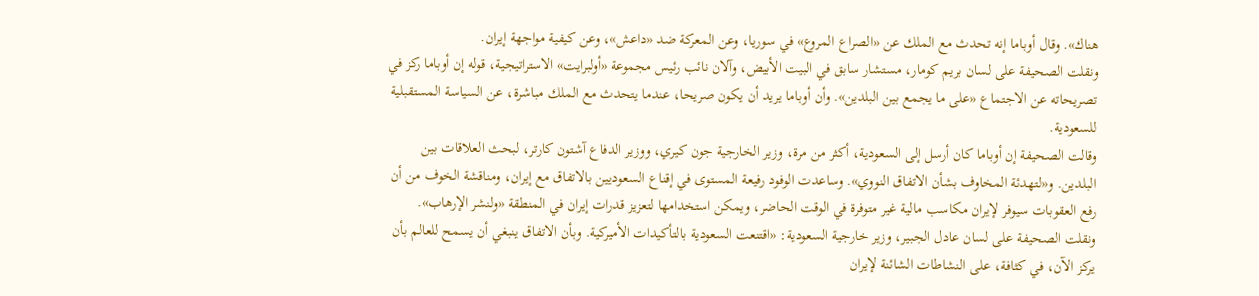هناك». وقال أوباما إنه تحدث مع الملك عن «الصراع المروع» في سوريا، وعن المعركة ضد «داعش»، وعن كيفية مواجهة إيران.
ونقلت الصحيفة على لسان بريم كومار، مستشار سابق في البيت الأبيض، وآلان نائب رئيس مجموعة «أولبرايت» الاستراتيجية، قوله إن أوباما ركز في تصريحاته عن الاجتماع «على ما يجمع بين البلدين». وأن أوباما يريد أن يكون صريحا، عندما يتحدث مع الملك مباشرة، عن السياسة المستقبلية للسعودية.
وقالت الصحيفة إن أوباما كان أرسل إلى السعودية، أكثر من مرة، وزير الخارجية جون كيري، ووزير الدفاع آشتون كارتر، لبحث العلاقات بين البلدين. و«لتهدئة المخاوف بشأن الاتفاق النووي». وساعدت الوفود رفيعة المستوى في إقناع السعوديين بالاتفاق مع إيران، ومناقشة الخوف من أن رفع العقوبات سيوفر لإيران مكاسب مالية غير متوفرة في الوقت الحاضر، ويمكن استخدامها لتعزيز قدرات إيران في المنطقة «ولنشر الإرهاب».
ونقلت الصحيفة على لسان عادل الجبير، وزير خارجية السعودية: «اقتنعت السعودية بالتأكيدات الأميركية. وبأن الاتفاق ينبغي أن يسمح للعالم بأن يركز الآن، في كثافة، على النشاطات الشائنة لإيران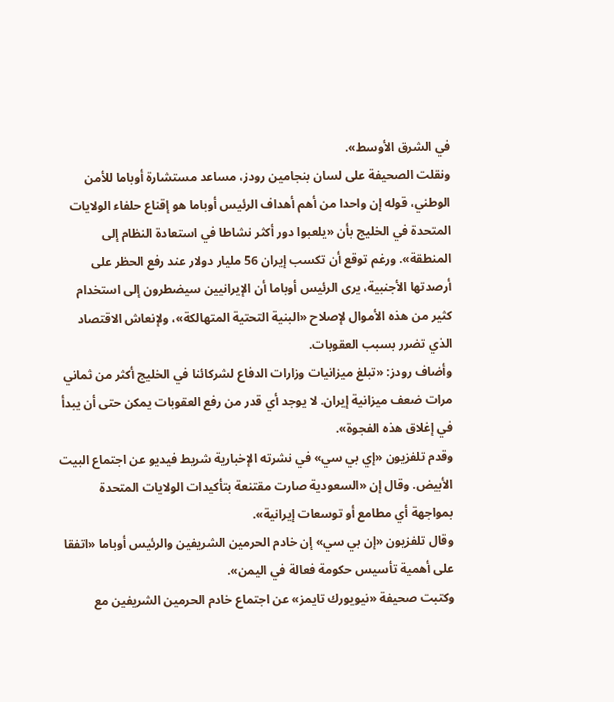في الشرق الأوسط».
ونقلت الصحيفة على لسان بنجامين رودز، مساعد مستشارة أوباما للأمن الوطني، قوله إن واحدا من أهم أهداف الرئيس أوباما هو إقناع حلفاء الولايات المتحدة في الخليج بأن «يلعبوا دور أكثر نشاطا في استعادة النظام إلى المنطقة». ورغم توقع أن تكسب إيران 56 مليار دولار عند رفع الحظر على أرصدتها الأجنبية، يرى الرئيس أوباما أن الإيرانيين سيضطرون إلى استخدام كثير من هذه الأموال لإصلاح «البنية التحتية المتهالكة»، ولإنعاش الاقتصاد الذي تضرر بسبب العقوبات.
وأضاف رودز: «تبلغ ميزانيات وزارات الدفاع لشركائنا في الخليج أكثر من ثماني مرات ضعف ميزانية إيران. لا يوجد أي قدر من رفع العقوبات يمكن حتى أن يبدأ في إغلاق هذه الفجوة».
وقدم تلفزيون «إي بي سي» في نشرته الإخبارية شريط فيديو عن اجتماع البيت الأبيض. وقال إن «السعودية صارت مقتنعة بتأكيدات الولايات المتحدة بمواجهة أي مطامع أو توسعات إيرانية».
وقال تلفزيون «إن بي سي» إن خادم الحرمين الشريفين والرئيس أوباما «اتفقا على أهمية تأسيس حكومة فعالة في اليمن».
وكتبت صحيفة «نيويورك تايمز» عن اجتماع خادم الحرمين الشريفين مع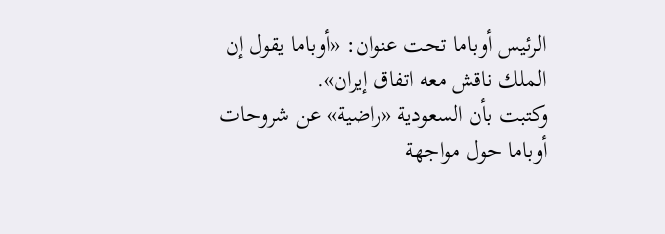الرئيس أوباما تحت عنوان: «أوباما يقول إن الملك ناقش معه اتفاق إيران».
وكتبت بأن السعودية «راضية» عن شروحات أوباما حول مواجهة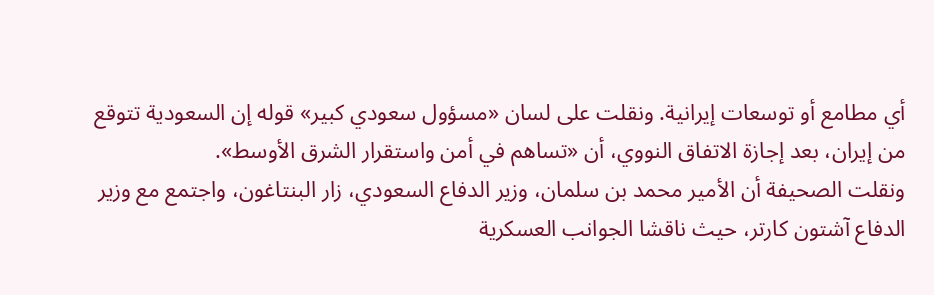أي مطامع أو توسعات إيرانية. ونقلت على لسان «مسؤول سعودي كبير» قوله إن السعودية تتوقع من إيران، بعد إجازة الاتفاق النووي، أن «تساهم في أمن واستقرار الشرق الأوسط».
ونقلت الصحيفة أن الأمير محمد بن سلمان، وزير الدفاع السعودي، زار البنتاغون، واجتمع مع وزير الدفاع آشتون كارتر، حيث ناقشا الجوانب العسكرية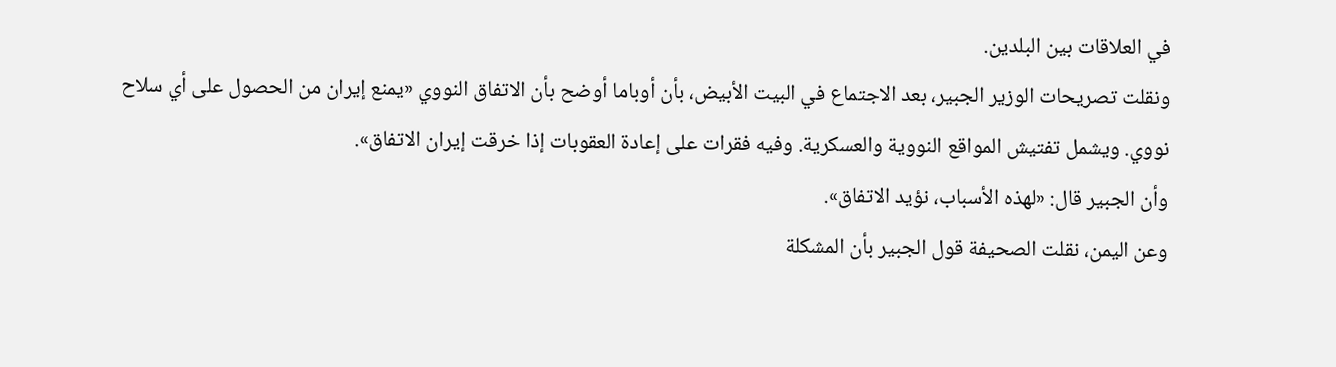في العلاقات بين البلدين.
ونقلت تصريحات الوزير الجبير، بعد الاجتماع في البيت الأبيض، بأن أوباما أوضح بأن الاتفاق النووي «يمنع إيران من الحصول على أي سلاح نووي. ويشمل تفتيش المواقع النووية والعسكرية. وفيه فقرات على إعادة العقوبات إذا خرقت إيران الاتفاق».
وأن الجبير قال: «لهذه الأسباب، نؤيد الاتفاق».
وعن اليمن، نقلت الصحيفة قول الجبير بأن المشكلة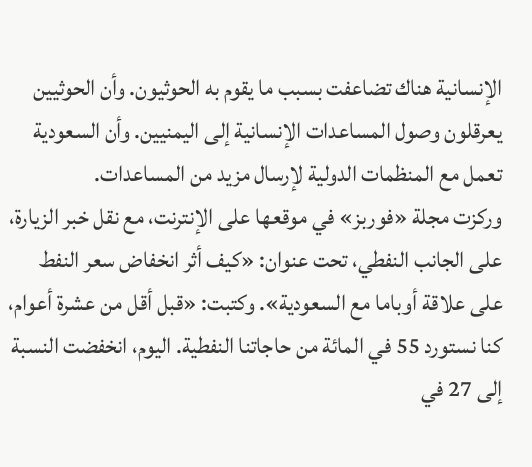الإنسانية هناك تضاعفت بسبب ما يقوم به الحوثيون. وأن الحوثيين يعرقلون وصول المساعدات الإنسانية إلى اليمنيين. وأن السعودية تعمل مع المنظمات الدولية لإرسال مزيد من المساعدات.
وركزت مجلة «فوربز» في موقعها على الإنترنت، مع نقل خبر الزيارة، على الجانب النفطي، تحت عنوان: «كيف أثر انخفاض سعر النفط على علاقة أوباما مع السعودية». وكتبت: «قبل أقل من عشرة أعوام، كنا نستورد 55 في المائة من حاجاتنا النفطية. اليوم، انخفضت النسبة إلى 27 في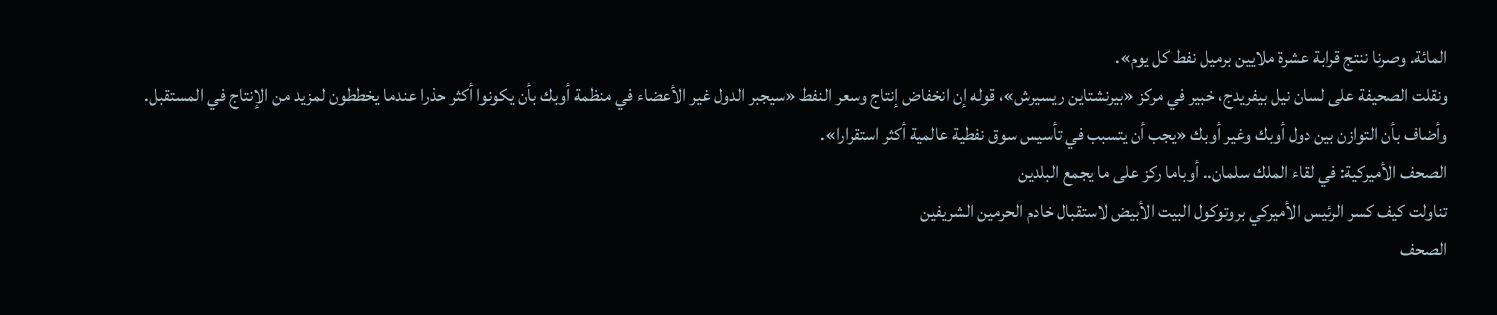المائة. وصرنا ننتج قرابة عشرة ملايين برميل نفط كل يوم».
ونقلت الصحيفة على لسان نيل بيفريدج، خبير في مركز «بيرنشتاين ريسيرش»، قوله إن انخفاض إنتاج وسعر النفط «سيجبر الدول غير الأعضاء في منظمة أوبك بأن يكونوا أكثر حذرا عندما يخططون لمزيد من الإنتاج في المستقبل.
وأضاف بأن التوازن بين دول أوبك وغير أوبك «يجب أن يتسبب في تأسيس سوق نفطية عالمية أكثر استقرارا».
الصحف الأميركية: في لقاء الملك سلمان.. أوباما ركز على ما يجمع البلدين
تناولت كيف كسر الرئيس الأميركي بروتوكول البيت الأبيض لاستقبال خادم الحرمين الشريفين
الصحف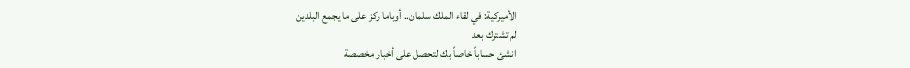الأميركية: في لقاء الملك سلمان.. أوباما ركز على ما يجمع البلدين
لم تشترك بعد
انشئ حساباً خاصاً بك لتحصل على أخبار مخصصة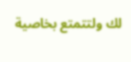لك ولتتمتع بخاصية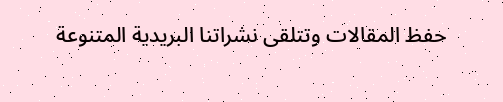حفظ المقالات وتتلقى نشراتنا البريدية المتنوعة